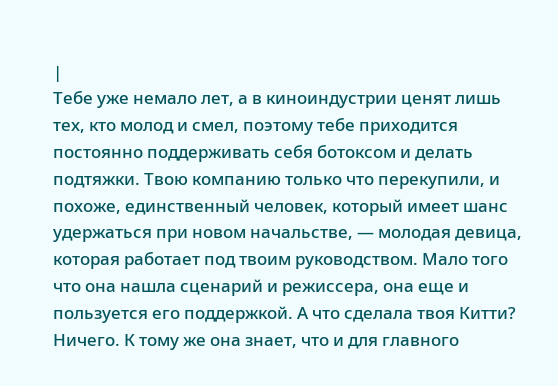|
Тебе уже немало лет, а в киноиндустрии ценят лишь тех, кто молод и смел, поэтому тебе приходится постоянно поддерживать себя ботоксом и делать подтяжки. Твою компанию только что перекупили, и похоже, единственный человек, который имеет шанс удержаться при новом начальстве, — молодая девица, которая работает под твоим руководством. Мало того что она нашла сценарий и режиссера, она еще и пользуется его поддержкой. А что сделала твоя Китти? Ничего. К тому же она знает, что и для главного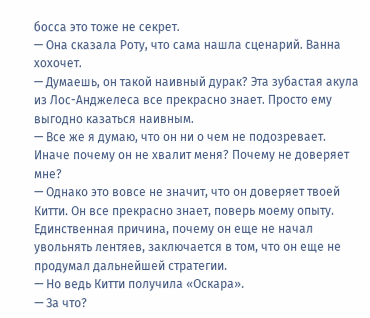босса это тоже не секрет.
— Она сказала Роту, что сама нашла сценарий. Ванна хохочет.
— Думаешь, он такой наивный дурак? Эта зубастая акула из Лос-Анджелеса все прекрасно знает. Просто ему выгодно казаться наивным.
— Все же я думаю, что он ни о чем не подозревает. Иначе почему он не хвалит меня? Почему не доверяет мне?
— Однако это вовсе не значит, что он доверяет твоей Китти. Он все прекрасно знает, поверь моему опыту. Единственная причина, почему он еще не начал увольнять лентяев, заключается в том, что он еще не продумал дальнейшей стратегии.
— Но ведь Китти получила «Оскара».
— За что?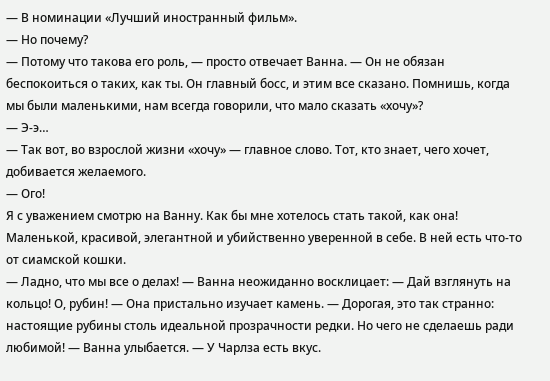— В номинации «Лучший иностранный фильм».
— Но почему?
— Потому что такова его роль, — просто отвечает Ванна. — Он не обязан беспокоиться о таких, как ты. Он главный босс, и этим все сказано. Помнишь, когда мы были маленькими, нам всегда говорили, что мало сказать «хочу»?
— Э-э…
— Так вот, во взрослой жизни «хочу» — главное слово. Тот, кто знает, чего хочет, добивается желаемого.
— Ого!
Я с уважением смотрю на Ванну. Как бы мне хотелось стать такой, как она! Маленькой, красивой, элегантной и убийственно уверенной в себе. В ней есть что-то от сиамской кошки.
— Ладно, что мы все о делах! — Ванна неожиданно восклицает: — Дай взглянуть на кольцо! О, рубин! — Она пристально изучает камень. — Дорогая, это так странно: настоящие рубины столь идеальной прозрачности редки. Но чего не сделаешь ради любимой! — Ванна улыбается. — У Чарлза есть вкус.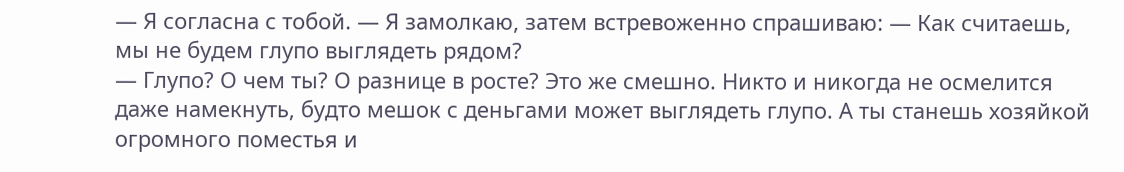— Я согласна с тобой. — Я замолкаю, затем встревоженно спрашиваю: — Как считаешь, мы не будем глупо выглядеть рядом?
— Глупо? О чем ты? О разнице в росте? Это же смешно. Никто и никогда не осмелится даже намекнуть, будто мешок с деньгами может выглядеть глупо. А ты станешь хозяйкой огромного поместья и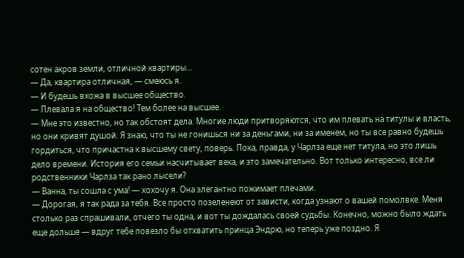сотен акров земли, отличной квартиры…
— Да, квартира отличная, — смеюсь я.
— И будешь вхожа в высшее общество.
— Плевала я на общество! Тем более на высшее.
— Мне это известно, но так обстоят дела. Многие люди притворяются, что им плевать на титулы и власть, но они кривят душой. Я знаю, что ты не гонишься ни за деньгами, ни за именем, но ты все равно будешь гордиться, что причастна к высшему свету, поверь. Пока, правда, у Чарлза еще нет титула, но это лишь дело времени. История его семьи насчитывает века, и это замечательно. Вот только интересно, все ли родственники Чарлза так рано лысели?
— Ванна, ты сошла с ума! — хохочу я. Она элегантно пожимает плечами.
— Дорогая, я так рада за тебя. Все просто позеленеют от зависти, когда узнают о вашей помолвке. Меня столько раз спрашивали, отчего ты одна, и вот ты дождалась своей судьбы. Конечно, можно было ждать еще дольше — вдруг тебе повезло бы отхватить принца Эндрю, но теперь уже поздно. Я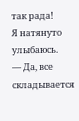так рада!
Я натянуто улыбаюсь.
— Да, все складывается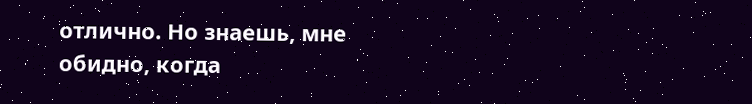отлично. Но знаешь, мне обидно, когда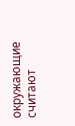окружающие считают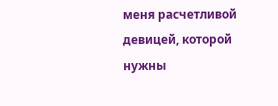меня расчетливой девицей, которой нужны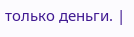только деньги. |